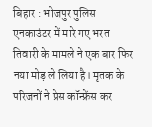बिहार : भोजपुर पुलिस एनकाउंटर में मारे गए भरत तिवारी के मामले ने एक बार फिर नया मोड़ ले लिया है। मृतक के परिजनों ने प्रेस कॉन्फ्रेंस कर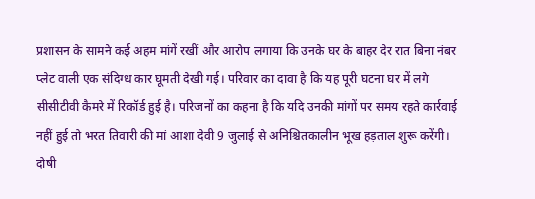प्रशासन के सामने कई अहम मांगें रखीं और आरोप लगाया कि उनके घर के बाहर देर रात बिना नंबर प्लेट वाली एक संदिग्ध कार घूमती देखी गई। परिवार का दावा है कि यह पूरी घटना घर में लगे सीसीटीवी कैमरे में रिकॉर्ड हुई है। परिजनों का कहना है कि यदि उनकी मांगों पर समय रहते कार्रवाई नहीं हुई तो भरत तिवारी की मां आशा देवी 9 जुलाई से अनिश्चितकालीन भूख हड़ताल शुरू करेंगी।
दोषी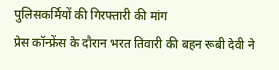पुलिसकर्मियों की गिरफ्तारी की मांग
प्रेस कॉन्फ्रेंस के दौरान भरत तिवारी की बहन रूबी देवी ने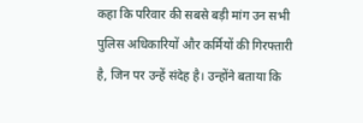कहा कि परिवार की सबसे बड़ी मांग उन सभी पुलिस अधिकारियों और कर्मियों की गिरफ्तारी है, जिन पर उन्हें संदेह है। उन्होंने बताया कि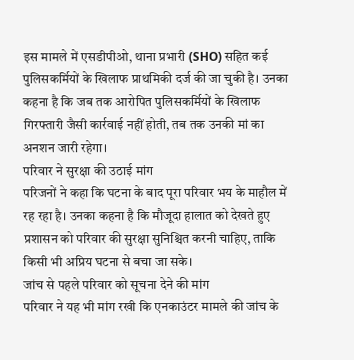इस मामले में एसडीपीओ, थाना प्रभारी (SHO) सहित कई पुलिसकर्मियों के खिलाफ प्राथमिकी दर्ज की जा चुकी है। उनका कहना है कि जब तक आरोपित पुलिसकर्मियों के खिलाफ गिरफ्तारी जैसी कार्रवाई नहीं होती, तब तक उनकी मां का अनशन जारी रहेगा।
परिवार ने सुरक्षा की उठाई मांग
परिजनों ने कहा कि घटना के बाद पूरा परिवार भय के माहौल में रह रहा है। उनका कहना है कि मौजूदा हालात को देखते हुए प्रशासन को परिवार की सुरक्षा सुनिश्चित करनी चाहिए, ताकि किसी भी अप्रिय घटना से बचा जा सके।
जांच से पहले परिवार को सूचना देने की मांग
परिवार ने यह भी मांग रखी कि एनकाउंटर मामले की जांच के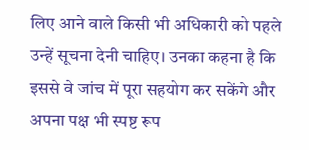लिए आने वाले किसी भी अधिकारी को पहले उन्हें सूचना देनी चाहिए। उनका कहना है कि इससे वे जांच में पूरा सहयोग कर सकेंगे और अपना पक्ष भी स्पष्ट रूप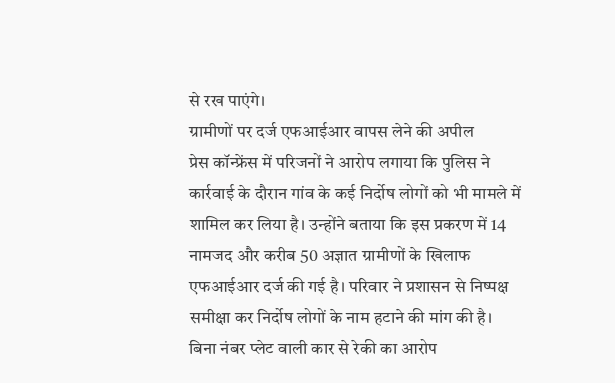से रख पाएंगे।
ग्रामीणों पर दर्ज एफआईआर वापस लेने की अपील
प्रेस कॉन्फ्रेंस में परिजनों ने आरोप लगाया कि पुलिस ने कार्रवाई के दौरान गांव के कई निर्दोष लोगों को भी मामले में शामिल कर लिया है। उन्होंने बताया कि इस प्रकरण में 14 नामजद और करीब 50 अज्ञात ग्रामीणों के खिलाफ एफआईआर दर्ज की गई है। परिवार ने प्रशासन से निष्पक्ष समीक्षा कर निर्दोष लोगों के नाम हटाने की मांग की है।
बिना नंबर प्लेट वाली कार से रेकी का आरोप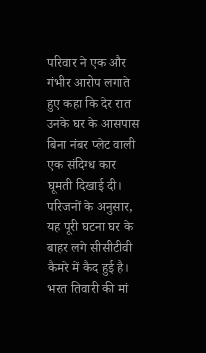परिवार ने एक और गंभीर आरोप लगाते हुए कहा कि देर रात उनके घर के आसपास बिना नंबर प्लेट वाली एक संदिग्ध कार घूमती दिखाई दी। परिजनों के अनुसार, यह पूरी घटना घर के बाहर लगे सीसीटीवी कैमरे में कैद हुई है। भरत तिवारी की मां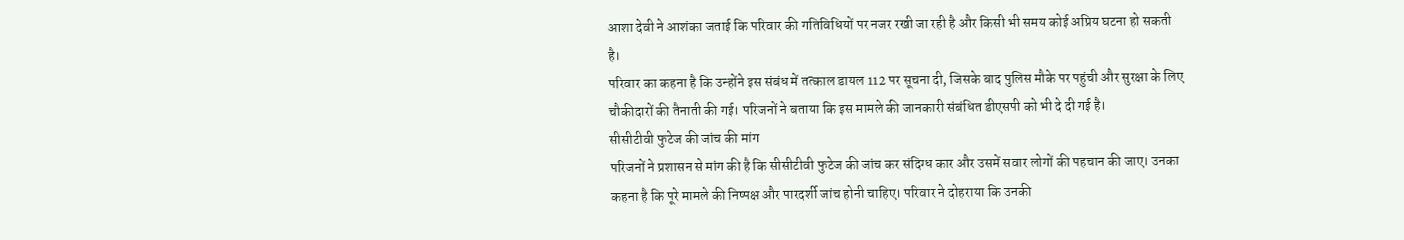आशा देवी ने आशंका जताई कि परिवार की गतिविधियों पर नजर रखी जा रही है और किसी भी समय कोई अप्रिय घटना हो सकती है।
परिवार का कहना है कि उन्होंने इस संबंध में तत्काल डायल 112 पर सूचना दी, जिसके बाद पुलिस मौके पर पहुंची और सुरक्षा के लिए चौकीदारों की तैनाती की गई। परिजनों ने बताया कि इस मामले की जानकारी संबंधित डीएसपी को भी दे दी गई है।
सीसीटीवी फुटेज की जांच की मांग
परिजनों ने प्रशासन से मांग की है कि सीसीटीवी फुटेज की जांच कर संदिग्ध कार और उसमें सवार लोगों की पहचान की जाए। उनका कहना है कि पूरे मामले की निष्पक्ष और पारदर्शी जांच होनी चाहिए। परिवार ने दोहराया कि उनकी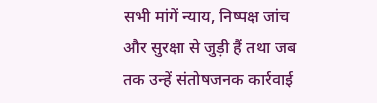सभी मांगें न्याय, निष्पक्ष जांच और सुरक्षा से जुड़ी हैं तथा जब तक उन्हें संतोषजनक कार्रवाई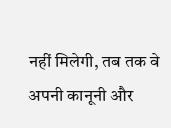नहीं मिलेगी, तब तक वे अपनी कानूनी और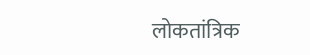लोकतांत्रिक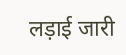लड़ाई जारी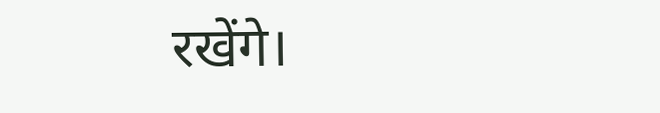रखेंगे।